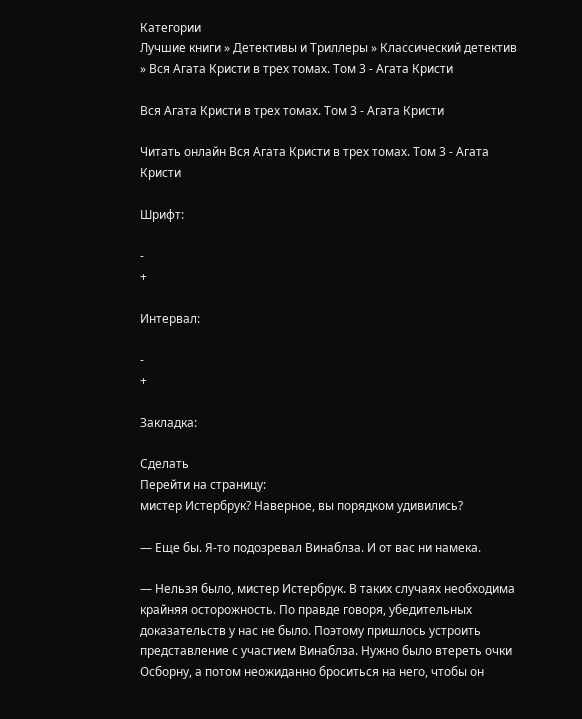Категории
Лучшие книги » Детективы и Триллеры » Классический детектив » Вся Агата Кристи в трех томах. Том 3 - Агата Кристи

Вся Агата Кристи в трех томах. Том 3 - Агата Кристи

Читать онлайн Вся Агата Кристи в трех томах. Том 3 - Агата Кристи

Шрифт:

-
+

Интервал:

-
+

Закладка:

Сделать
Перейти на страницу:
мистер Истербрук? Наверное, вы порядком удивились?

— Еще бы. Я-то подозревал Винаблза. И от вас ни намека.

— Нельзя было, мистер Истербрук. В таких случаях необходима крайняя осторожность. По правде говоря, убедительных доказательств у нас не было. Поэтому пришлось устроить представление с участием Винаблза. Нужно было втереть очки Осборну, а потом неожиданно броситься на него, чтобы он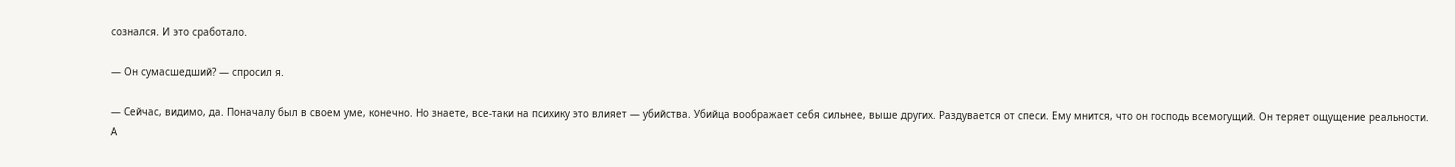сознался. И это сработало.

— Он сумасшедший? — спросил я.

— Сейчас, видимо, да. Поначалу был в своем уме, конечно. Но знаете, все-таки на психику это влияет — убийства. Убийца воображает себя сильнее, выше других. Раздувается от спеси. Ему мнится, что он господь всемогущий. Он теряет ощущение реальности. А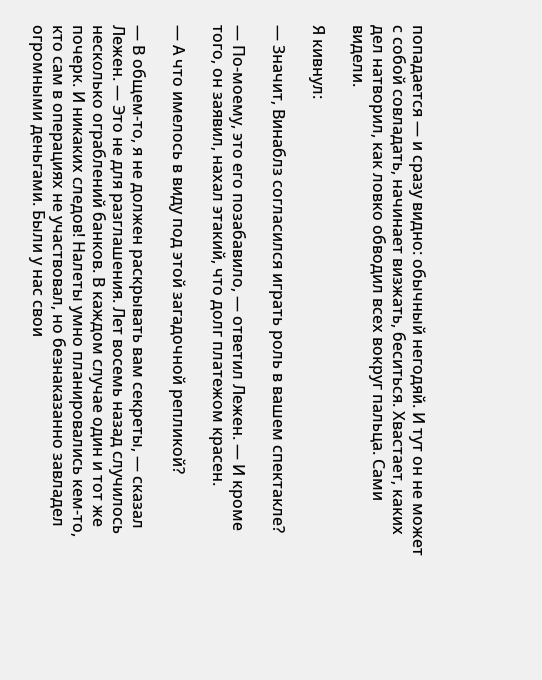попадается — и сразу видно: обычный негодяй. И тут он не может с собой совладать, начинает визжать, беситься. Хвастает, каких дел натворил, как ловко обводил всех вокруг пальца. Сами видели.

Я кивнул:

— Значит, Винаблз согласился играть роль в вашем спектакле?

— По-моему, это его позабавило, — ответил Лежен. — И кроме того, он заявил, нахал этакий, что долг платежом красен.

— А что имелось в виду под этой загадочной репликой?

— В общем-то, я не должен раскрывать вам секреты, — сказал Лежен. — Это не для разглашения. Лет восемь назад случилось несколько ограблений банков. В каждом случае один и тот же почерк. И никаких следов! Налеты умно планировались кем-то, кто сам в операциях не участвовал, но безнаказанно завладел огромными деньгами. Были у нас свои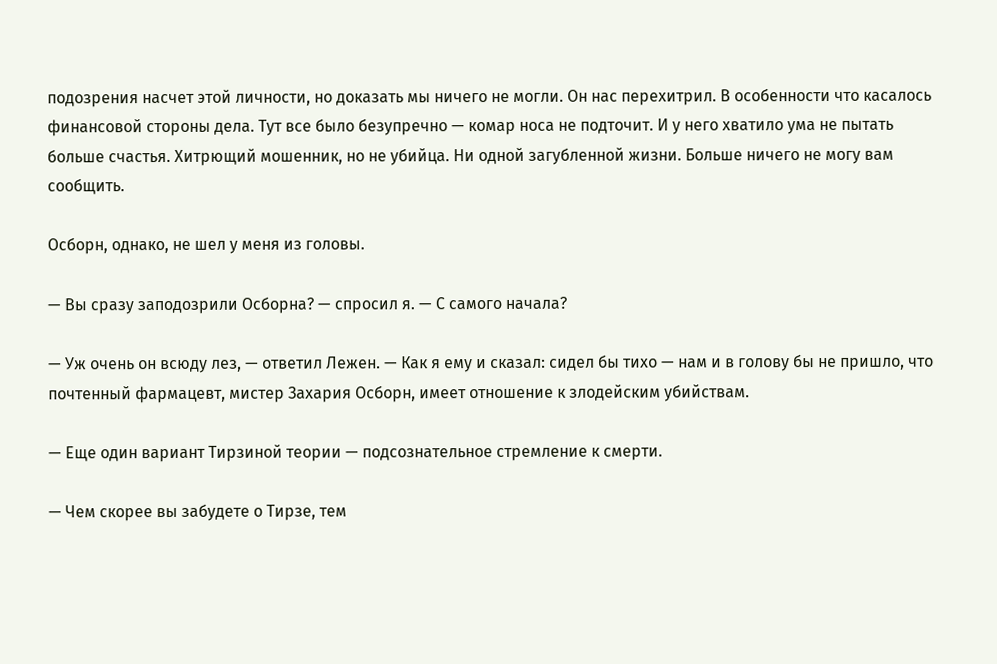подозрения насчет этой личности, но доказать мы ничего не могли. Он нас перехитрил. В особенности что касалось финансовой стороны дела. Тут все было безупречно — комар носа не подточит. И у него хватило ума не пытать больше счастья. Хитрющий мошенник, но не убийца. Ни одной загубленной жизни. Больше ничего не могу вам сообщить.

Осборн, однако, не шел у меня из головы.

— Вы сразу заподозрили Осборна? — спросил я. — С самого начала?

— Уж очень он всюду лез, — ответил Лежен. — Как я ему и сказал: сидел бы тихо — нам и в голову бы не пришло, что почтенный фармацевт, мистер Захария Осборн, имеет отношение к злодейским убийствам.

— Еще один вариант Тирзиной теории — подсознательное стремление к смерти.

— Чем скорее вы забудете о Тирзе, тем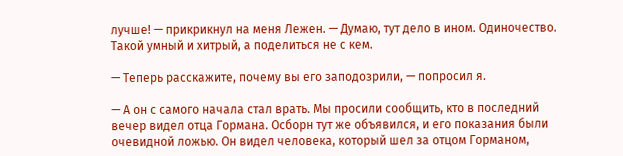лучше! — прикрикнул на меня Лежен. — Думаю, тут дело в ином. Одиночество. Такой умный и хитрый, а поделиться не с кем.

— Теперь расскажите, почему вы его заподозрили, — попросил я.

— А он с самого начала стал врать. Мы просили сообщить, кто в последний вечер видел отца Гормана. Осборн тут же объявился, и его показания были очевидной ложью. Он видел человека, который шел за отцом Горманом,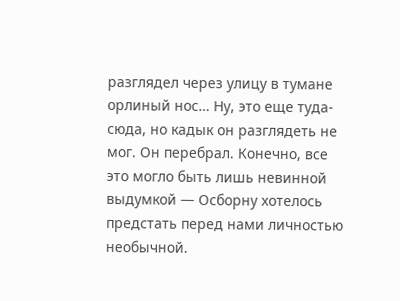разглядел через улицу в тумане орлиный нос… Ну, это еще туда-сюда, но кадык он разглядеть не мог. Он перебрал. Конечно, все это могло быть лишь невинной выдумкой — Осборну хотелось предстать перед нами личностью необычной.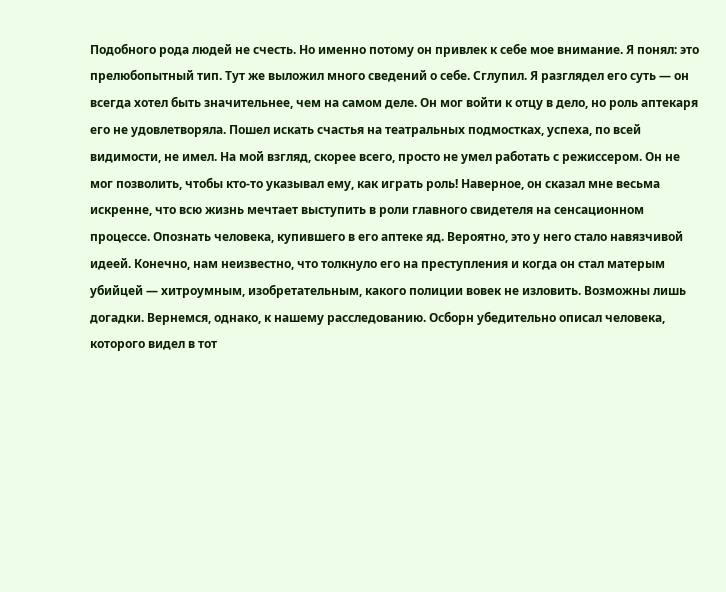Подобного рода людей не счесть. Но именно потому он привлек к себе мое внимание. Я понял: это прелюбопытный тип. Тут же выложил много сведений о себе. Сглупил. Я разглядел его суть — он всегда хотел быть значительнее, чем на самом деле. Он мог войти к отцу в дело, но роль аптекаря его не удовлетворяла. Пошел искать счастья на театральных подмостках, успеха, по всей видимости, не имел. На мой взгляд, скорее всего, просто не умел работать с режиссером. Он не мог позволить, чтобы кто-то указывал ему, как играть роль! Наверное, он сказал мне весьма искренне, что всю жизнь мечтает выступить в роли главного свидетеля на сенсационном процессе. Опознать человека, купившего в его аптеке яд. Вероятно, это у него стало навязчивой идеей. Конечно, нам неизвестно, что толкнуло его на преступления и когда он стал матерым убийцей — хитроумным, изобретательным, какого полиции вовек не изловить. Возможны лишь догадки. Вернемся, однако, к нашему расследованию. Осборн убедительно описал человека, которого видел в тот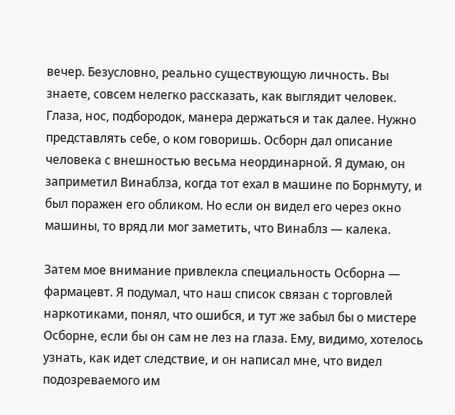вечер. Безусловно, реально существующую личность. Вы знаете, совсем нелегко рассказать, как выглядит человек. Глаза, нос, подбородок, манера держаться и так далее. Нужно представлять себе, о ком говоришь. Осборн дал описание человека с внешностью весьма неординарной. Я думаю, он заприметил Винаблза, когда тот ехал в машине по Борнмуту, и был поражен его обликом. Но если он видел его через окно машины, то вряд ли мог заметить, что Винаблз — калека.

Затем мое внимание привлекла специальность Осборна — фармацевт. Я подумал, что наш список связан с торговлей наркотиками, понял, что ошибся, и тут же забыл бы о мистере Осборне, если бы он сам не лез на глаза. Ему, видимо, хотелось узнать, как идет следствие, и он написал мне, что видел подозреваемого им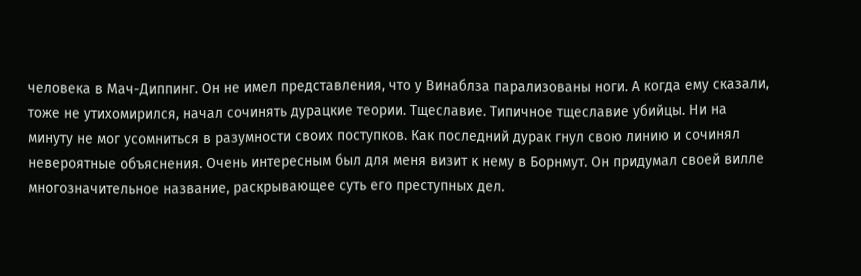человека в Мач-Диппинг. Он не имел представления, что у Винаблза парализованы ноги. А когда ему сказали, тоже не утихомирился, начал сочинять дурацкие теории. Тщеславие. Типичное тщеславие убийцы. Ни на минуту не мог усомниться в разумности своих поступков. Как последний дурак гнул свою линию и сочинял невероятные объяснения. Очень интересным был для меня визит к нему в Борнмут. Он придумал своей вилле многозначительное название, раскрывающее суть его преступных дел.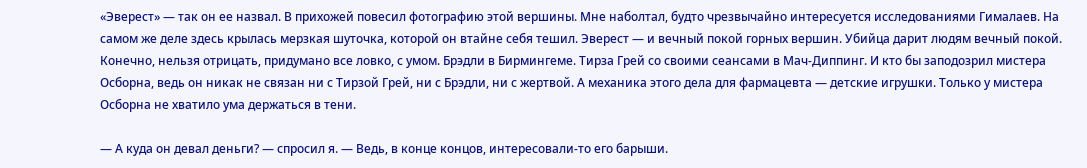«Эверест» — так он ее назвал. В прихожей повесил фотографию этой вершины. Мне наболтал, будто чрезвычайно интересуется исследованиями Гималаев. На самом же деле здесь крылась мерзкая шуточка, которой он втайне себя тешил. Эверест — и вечный покой горных вершин. Убийца дарит людям вечный покой. Конечно, нельзя отрицать, придумано все ловко, с умом. Брэдли в Бирмингеме. Тирза Грей со своими сеансами в Мач-Диппинг. И кто бы заподозрил мистера Осборна, ведь он никак не связан ни с Тирзой Грей, ни с Брэдли, ни с жертвой. А механика этого дела для фармацевта — детские игрушки. Только у мистера Осборна не хватило ума держаться в тени.

— А куда он девал деньги? — спросил я. — Ведь, в конце концов, интересовали-то его барыши.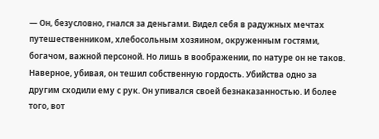— Он, безусловно, гнался за деньгами. Видел себя в радужных мечтах путешественником, хлебосольным хозяином, окруженным гостями, богачом, важной персоной. Но лишь в воображении, по натуре он не таков. Наверное, убивая, он тешил собственную гордость. Убийства одно за другим сходили ему с рук. Он упивался своей безнаказанностью. И более того, вот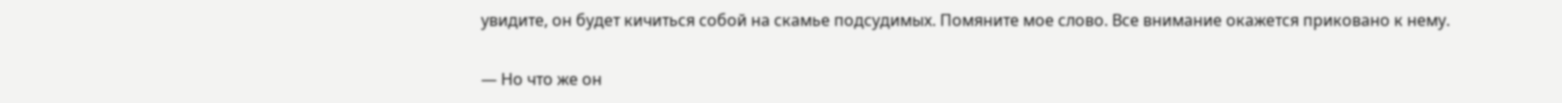увидите, он будет кичиться собой на скамье подсудимых. Помяните мое слово. Все внимание окажется приковано к нему.

— Но что же он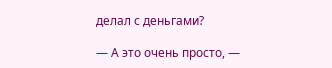делал с деньгами?

— А это очень просто, —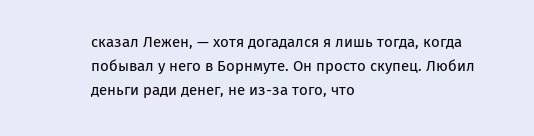сказал Лежен, — хотя догадался я лишь тогда, когда побывал у него в Борнмуте. Он просто скупец. Любил деньги ради денег, не из-за того, что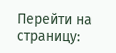Перейти на страницу: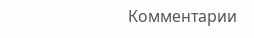Комментарии